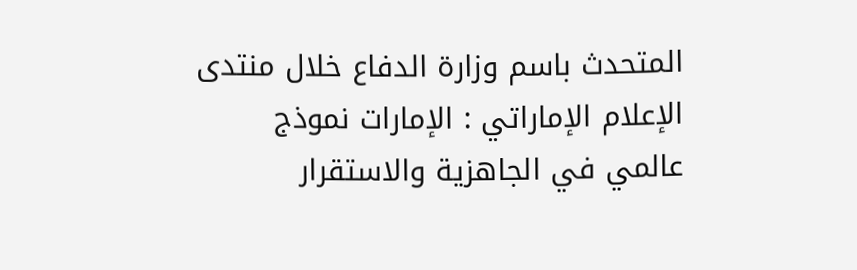المتحدث باسم وزارة الدفاع خلال منتدى الإعلام الإماراتي : الإمارات نموذج عالمي في الجاهزية والاستقرار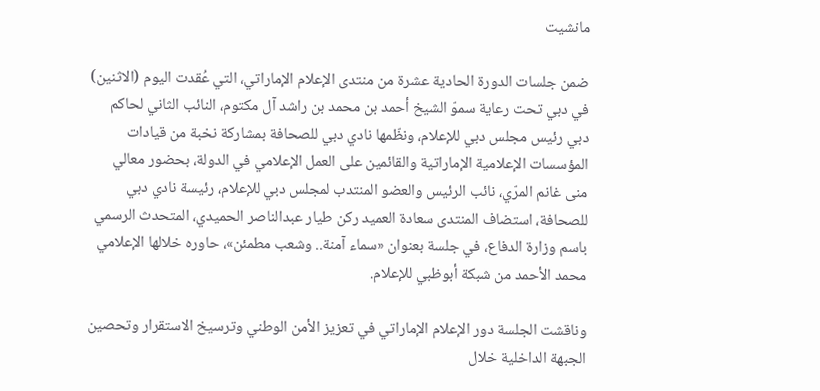مانشيت

ضمن جلسات الدورة الحادية عشرة من منتدى الإعلام الإماراتي، التي عُقدت اليوم (الاثنين) في دبي تحت رعاية سموّ الشيخ أحمد بن محمد بن راشد آل مكتوم، النائب الثاني لحاكم دبي رئيس مجلس دبي للإعلام، ونظّمها نادي دبي للصحافة بمشاركة نخبة من قيادات المؤسسات الإعلامية الإماراتية والقائمين على العمل الإعلامي في الدولة، بحضور معالي منى غانم المرّي، نائب الرئيس والعضو المنتدب لمجلس دبي للإعلام، رئيسة نادي دبي للصحافة، استضاف المنتدى سعادة العميد ركن طيار عبدالناصر الحميدي، المتحدث الرسمي باسم وزارة الدفاع، في جلسة بعنوان «سماء آمنة.. وشعب مطمئن»، حاوره خلالها الإعلامي محمد الأحمد من شبكة أبوظبي للإعلام.

وناقشت الجلسة دور الإعلام الإماراتي في تعزيز الأمن الوطني وترسيخ الاستقرار وتحصين الجبهة الداخلية خلال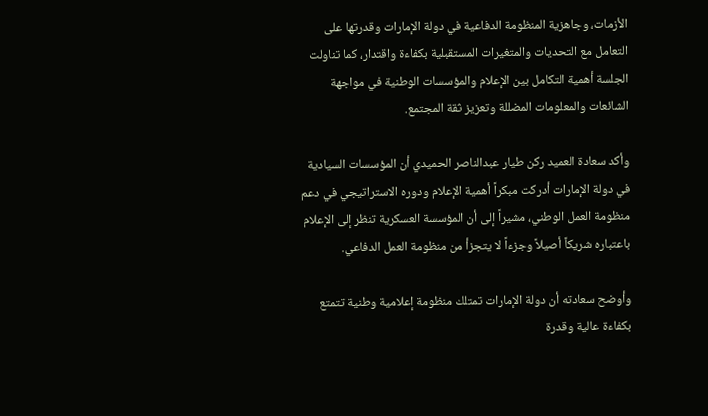الأزمات، وجاهزية المنظومة الدفاعية في دولة الإمارات وقدرتها على التعامل مع التحديات والمتغيرات المستقبلية بكفاءة واقتدار، كما تناولت الجلسة أهمية التكامل بين الإعلام والمؤسسات الوطنية في مواجهة الشائعات والمعلومات المضللة وتعزيز ثقة المجتمع.

وأكد سعادة العميد ركن طيار عبدالناصر الحميدي أن المؤسسات السيادية في دولة الإمارات أدركت مبكراً أهمية الإعلام ودوره الاستراتيجي في دعم منظومة العمل الوطني، مشيراً إلى أن المؤسسة العسكرية تنظر إلى الإعلام باعتباره شريكاً أصيلاً وجزءاً لا يتجزأ من منظومة العمل الدفاعي.

وأوضح سعادته أن دولة الإمارات تمتلك منظومة إعلامية وطنية تتمتع بكفاءة عالية وقدرة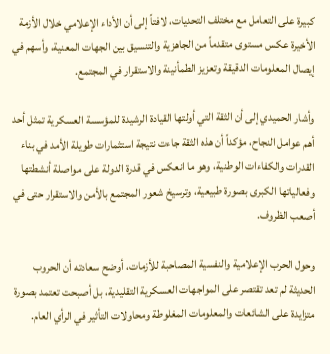كبيرة على التعامل مع مختلف التحديات، لافتاً إلى أن الأداء الإعلامي خلال الأزمة الأخيرة عكس مستوى متقدماً من الجاهزية والتنسيق بين الجهات المعنية، وأسهم في إيصال المعلومات الدقيقة وتعزيز الطمأنينة والاستقرار في المجتمع.

وأشار الحميدي إلى أن الثقة التي أولتها القيادة الرشيدة للمؤسسة العسكرية تمثل أحد أهم عوامل النجاح، مؤكداً أن هذه الثقة جاءت نتيجة استثمارات طويلة الأمد في بناء القدرات والكفاءات الوطنية، وهو ما انعكس في قدرة الدولة على مواصلة أنشطتها وفعالياتها الكبرى بصورة طبيعية، وترسيخ شعور المجتمع بالأمن والاستقرار حتى في أصعب الظروف.

وحول الحرب الإعلامية والنفسية المصاحبة للأزمات، أوضح سعادته أن الحروب الحديثة لم تعد تقتصر على المواجهات العسكرية التقليدية، بل أصبحت تعتمد بصورة متزايدة على الشائعات والمعلومات المغلوطة ومحاولات التأثير في الرأي العام.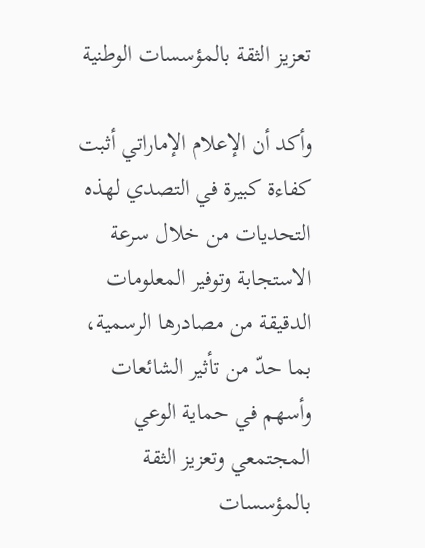تعزيز الثقة بالمؤسسات الوطنية

وأكد أن الإعلام الإماراتي أثبت كفاءة كبيرة في التصدي لهذه التحديات من خلال سرعة الاستجابة وتوفير المعلومات الدقيقة من مصادرها الرسمية، بما حدّ من تأثير الشائعات وأسهم في حماية الوعي المجتمعي وتعزيز الثقة بالمؤسسات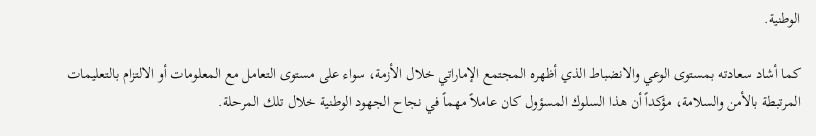الوطنية.

كما أشاد سعادته بمستوى الوعي والانضباط الذي أظهره المجتمع الإماراتي خلال الأزمة، سواء على مستوى التعامل مع المعلومات أو الالتزام بالتعليمات المرتبطة بالأمن والسلامة، مؤكداً أن هذا السلوك المسؤول كان عاملاً مهماً في نجاح الجهود الوطنية خلال تلك المرحلة.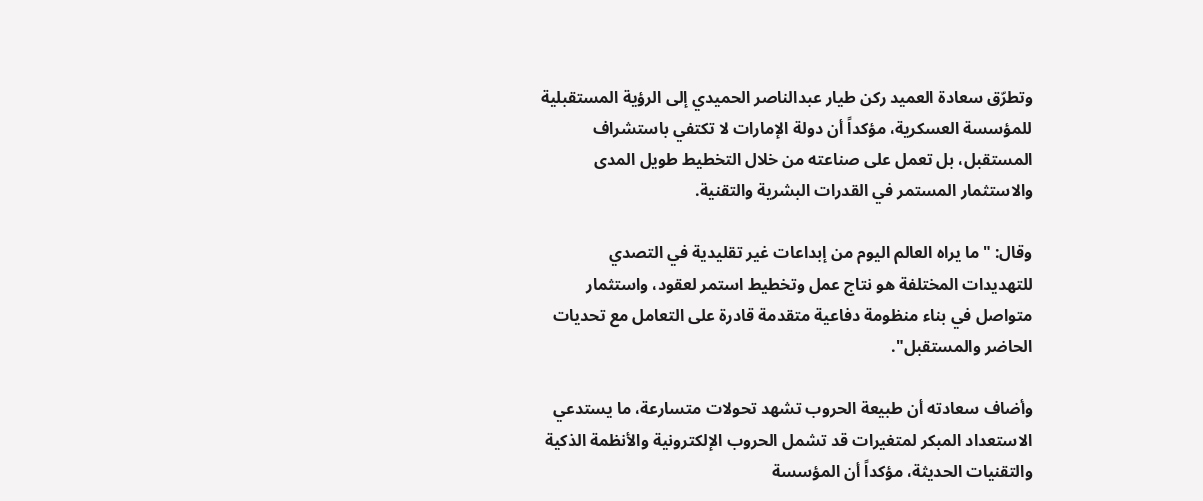وتطرّق سعادة العميد ركن طيار عبدالناصر الحميدي إلى الرؤية المستقبلية للمؤسسة العسكرية، مؤكداً أن دولة الإمارات لا تكتفي باستشراف المستقبل، بل تعمل على صناعته من خلال التخطيط طويل المدى والاستثمار المستمر في القدرات البشرية والتقنية.

وقال: "ما يراه العالم اليوم من إبداعات غير تقليدية في التصدي للتهديدات المختلفة هو نتاج عمل وتخطيط استمر لعقود، واستثمار متواصل في بناء منظومة دفاعية متقدمة قادرة على التعامل مع تحديات الحاضر والمستقبل".

وأضاف سعادته أن طبيعة الحروب تشهد تحولات متسارعة، ما يستدعي الاستعداد المبكر لمتغيرات قد تشمل الحروب الإلكترونية والأنظمة الذكية والتقنيات الحديثة، مؤكداً أن المؤسسة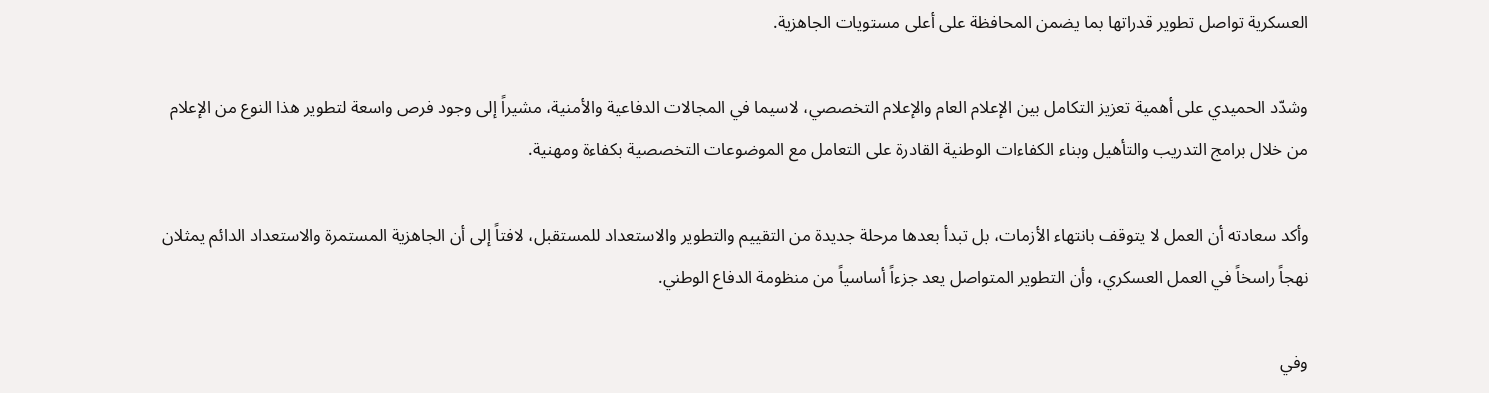العسكرية تواصل تطوير قدراتها بما يضمن المحافظة على أعلى مستويات الجاهزية.

وشدّد الحميدي على أهمية تعزيز التكامل بين الإعلام العام والإعلام التخصصي، لاسيما في المجالات الدفاعية والأمنية، مشيراً إلى وجود فرص واسعة لتطوير هذا النوع من الإعلام من خلال برامج التدريب والتأهيل وبناء الكفاءات الوطنية القادرة على التعامل مع الموضوعات التخصصية بكفاءة ومهنية.

وأكد سعادته أن العمل لا يتوقف بانتهاء الأزمات، بل تبدأ بعدها مرحلة جديدة من التقييم والتطوير والاستعداد للمستقبل، لافتاً إلى أن الجاهزية المستمرة والاستعداد الدائم يمثلان نهجاً راسخاً في العمل العسكري، وأن التطوير المتواصل يعد جزءاً أساسياً من منظومة الدفاع الوطني.

وفي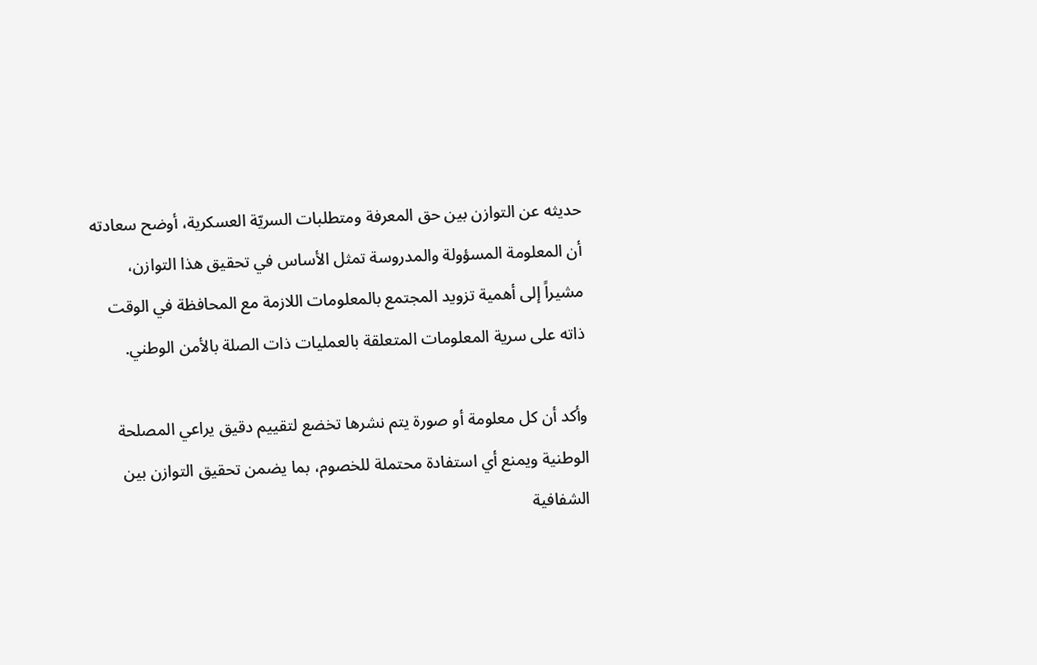حديثه عن التوازن بين حق المعرفة ومتطلبات السريّة العسكرية، أوضح سعادته أن المعلومة المسؤولة والمدروسة تمثل الأساس في تحقيق هذا التوازن، مشيراً إلى أهمية تزويد المجتمع بالمعلومات اللازمة مع المحافظة في الوقت ذاته على سرية المعلومات المتعلقة بالعمليات ذات الصلة بالأمن الوطني.

وأكد أن كل معلومة أو صورة يتم نشرها تخضع لتقييم دقيق يراعي المصلحة الوطنية ويمنع أي استفادة محتملة للخصوم، بما يضمن تحقيق التوازن بين الشفافية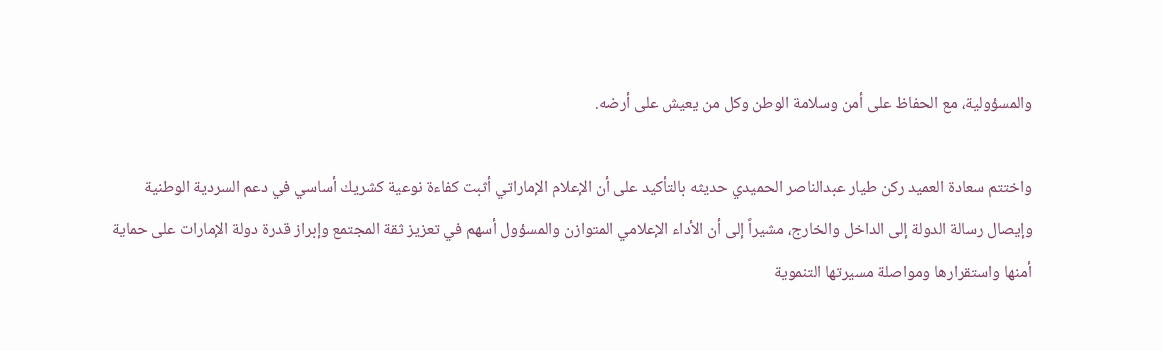والمسؤولية، مع الحفاظ على أمن وسلامة الوطن وكل من يعيش على أرضه.

واختتم سعادة العميد ركن طيار عبدالناصر الحميدي حديثه بالتأكيد على أن الإعلام الإماراتي أثبت كفاءة نوعية كشريك أساسي في دعم السردية الوطنية وإيصال رسالة الدولة إلى الداخل والخارج، مشيراً إلى أن الأداء الإعلامي المتوازن والمسؤول أسهم في تعزيز ثقة المجتمع وإبراز قدرة دولة الإمارات على حماية أمنها واستقرارها ومواصلة مسيرتها التنموية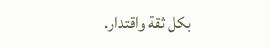بكل ثقة واقتدار.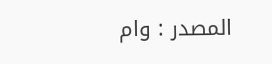المصدر : وام